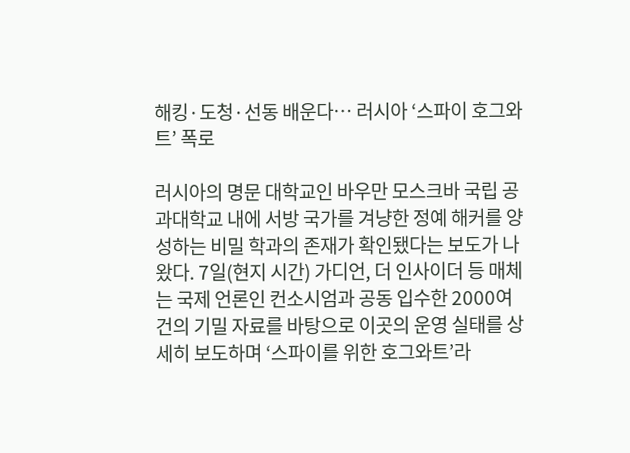해킹·도청·선동 배운다… 러시아 ‘스파이 호그와트’ 폭로

러시아의 명문 대학교인 바우만 모스크바 국립 공과대학교 내에 서방 국가를 겨냥한 정예 해커를 양성하는 비밀 학과의 존재가 확인됐다는 보도가 나왔다. 7일(현지 시간) 가디언, 더 인사이더 등 매체는 국제 언론인 컨소시엄과 공동 입수한 2000여 건의 기밀 자료를 바탕으로 이곳의 운영 실태를 상세히 보도하며 ‘스파이를 위한 호그와트’라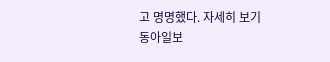고 명명했다. 자세히 보기
동아일보